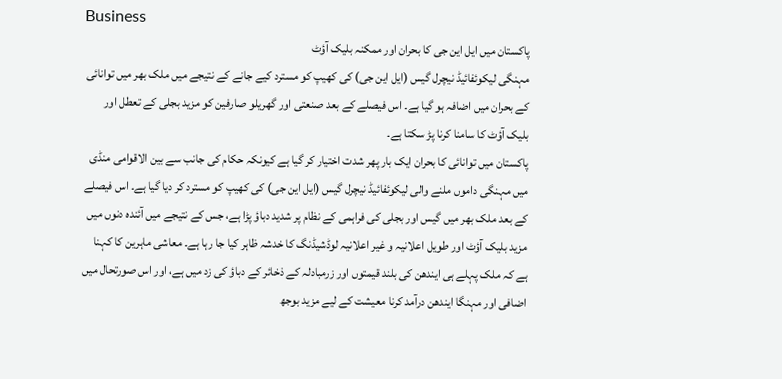Business
پاکستان میں ایل این جی کا بحران اور ممکنہ بلیک آؤٹ
مہنگی لیکوئفائیڈ نیچرل گیس (ایل این جی) کی کھیپ کو مسترد کیے جانے کے نتیجے میں ملک بھر میں توانائی کے بحران میں اضافہ ہو گیا ہے۔ اس فیصلے کے بعد صنعتی اور گھریلو صارفین کو مزید بجلی کے تعطل اور بلیک آؤٹ کا سامنا کرنا پڑ سکتا ہے۔
پاکستان میں توانائی کا بحران ایک بار پھر شدت اختیار کر گیا ہے کیونکہ حکام کی جانب سے بین الاقوامی منڈی میں مہنگی داموں ملنے والی لیکوئفائیڈ نیچرل گیس (ایل این جی) کی کھیپ کو مسترد کر دیا گیا ہے۔ اس فیصلے کے بعد ملک بھر میں گیس اور بجلی کی فراہمی کے نظام پر شدید دباؤ پڑا ہے، جس کے نتیجے میں آئندہ دنوں میں مزید بلیک آؤٹ اور طویل اعلانیہ و غیر اعلانیہ لوڈشیڈنگ کا خدشہ ظاہر کیا جا رہا ہے۔ معاشی ماہرین کا کہنا ہے کہ ملک پہلے ہی ایندھن کی بلند قیمتوں اور زرمبادلہ کے ذخائر کے دباؤ کی زد میں ہے، اور اس صورتحال میں اضافی اور مہنگا ایندھن درآمد کرنا معیشت کے لیے مزید بوجھ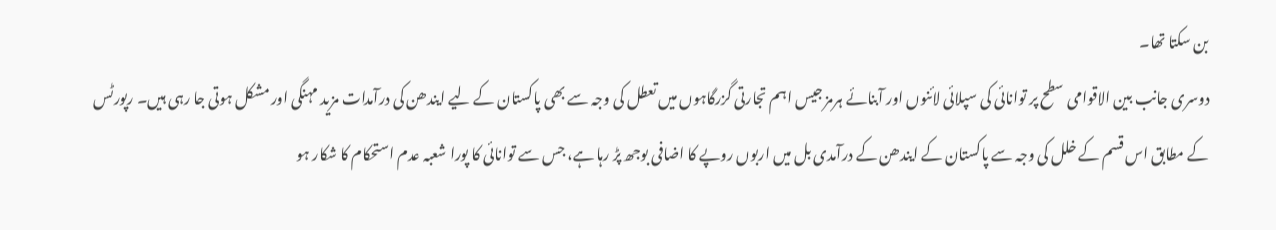بن سکتا تھا۔
دوسری جانب بین الاقوامی سطح پر توانائی کی سپلائی لائنوں اور آبنائے ہرمز جیس اہم تجارتی گزرگاہوں میں تعطل کی وجہ سے بھی پاکستان کے لیے ایندھن کی درآمدات مزید مہنگی اور مشکل ہوتی جا رہی ہیں۔ رپورٹس کے مطابق اس قسم کے خلل کی وجہ سے پاکستان کے ایندھن کے درآمدی بل میں اربوں روپے کا اضافی بوجھ پڑ رہا ہے، جس سے توانائی کا پورا شعبہ عدم استحکام کا شکار ہو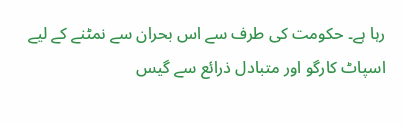رہا ہے۔ حکومت کی طرف سے اس بحران سے نمٹنے کے لیے اسپاٹ کارگو اور متبادل ذرائع سے گیس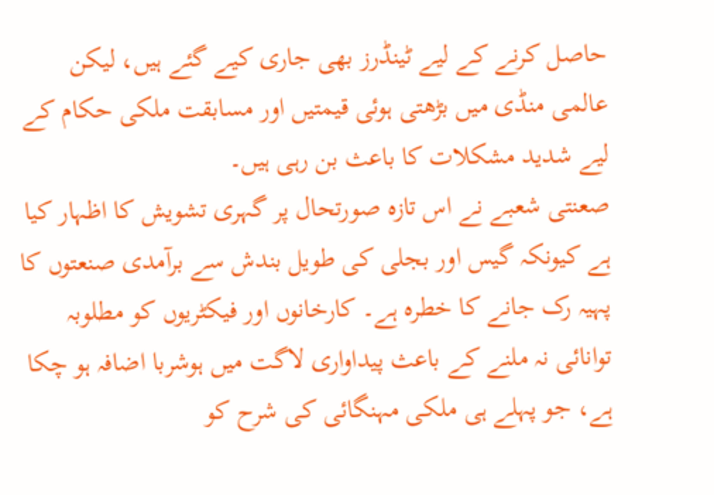حاصل کرنے کے لیے ٹینڈرز بھی جاری کیے گئے ہیں، لیکن عالمی منڈی میں بڑھتی ہوئی قیمتیں اور مسابقت ملکی حکام کے لیے شدید مشکلات کا باعث بن رہی ہیں۔
صعنتی شعبے نے اس تازہ صورتحال پر گہری تشویش کا اظہار کیا ہے کیونکہ گیس اور بجلی کی طویل بندش سے برآمدی صنعتوں کا پہیہ رک جانے کا خطرہ ہے۔ کارخانوں اور فیکٹریوں کو مطلوبہ توانائی نہ ملنے کے باعث پیداواری لاگت میں ہوشربا اضافہ ہو چکا ہے، جو پہلے ہی ملکی مہنگائی کی شرح کو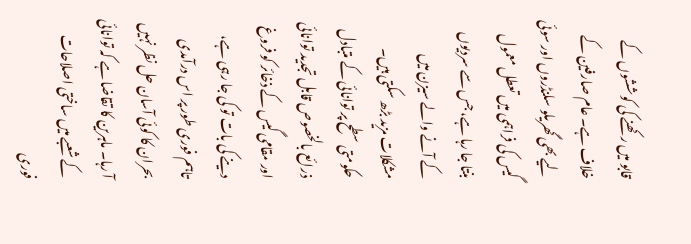قابو میں رکھنے کی کوششوں کے خلاف ہے۔ عام صارفین کے لیے بھی گھریلو سلنڈروں اور سوئی گیس کی فراہمی میں تعطل معمول بنتا جا رہا ہے، جس سے سردیوں کے آنے والے سیزن میں مشکلات مزید بڑھ سکتی ہیں۔
حکومتی سطح پر توانائی کے متبادل ذرائع بالخصوص قابل تجدید توانائی اور مقامی گیس کے ذخائر کو فروغ دینے کی بات تو کی جا رہی ہے، تاہم فوری طور پر اس درآمدی بحران کا کوئی آسان حل نظر نہیں آ رہا۔ ماہرین کا تقاضا ہے کہ توانائی کے شعبے میں ساختی اصلاحات فوری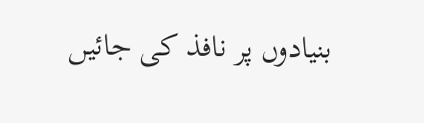بنیادوں پر نافذ کی جائیں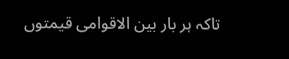تاکہ ہر بار بین الاقوامی قیمتوں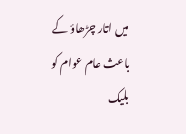میں اتار چڑھاؤ کے باعث عام عوام کو بلیک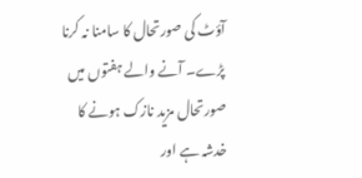آؤٹ کی صورتحال کا سامنا نہ کرنا پڑے۔ آنے والے ہفتوں میں صورتحال مزید نازک ہونے کا خدشہ ہے اور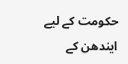حکومت کے لیے ایندھن کے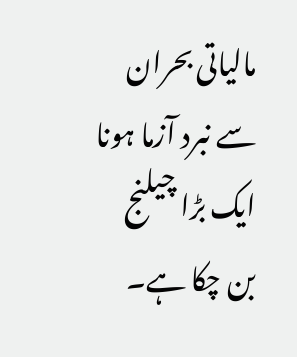مالیاتی بحران سے نبرد آزما ہونا ایک بڑا چیلنج بن چکا ہے۔